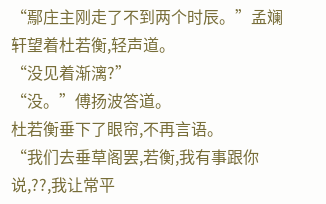“鄢庄主刚走了不到两个时辰。”孟斓轩望着杜若衡,轻声道。
“没见着渐漓?”
“没。”傅扬波答道。
杜若衡垂下了眼帘,不再言语。
“我们去垂草阁罢,若衡,我有事跟你说,??,我让常平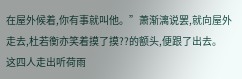在屋外候着,你有事就叫他。”萧渐漓说罢,就向屋外走去,杜若衡亦笑着摸了摸??的额头,便跟了出去。
这四人走出听荷雨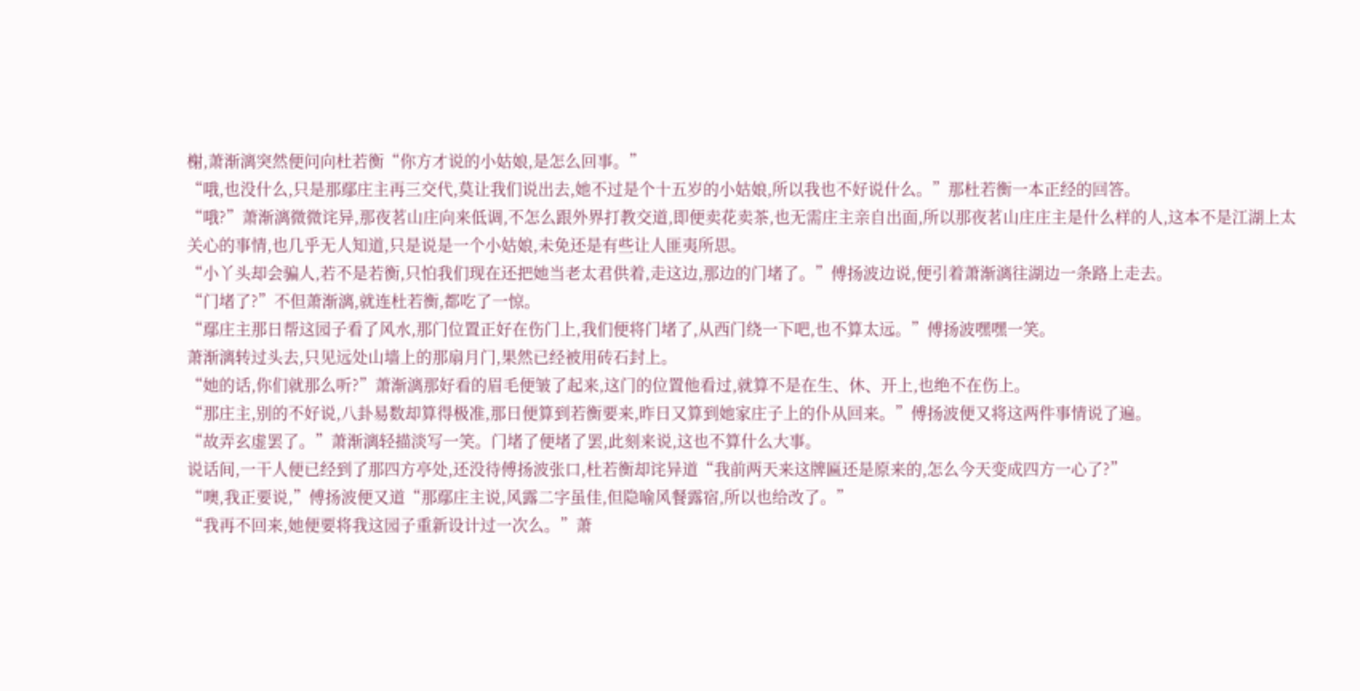榭,萧渐漓突然便问向杜若衡“你方才说的小姑娘,是怎么回事。”
“哦,也没什么,只是那鄢庄主再三交代,莫让我们说出去,她不过是个十五岁的小姑娘,所以我也不好说什么。”那杜若衡一本正经的回答。
“哦?”萧渐漓微微诧异,那夜茗山庄向来低调,不怎么跟外界打教交道,即便卖花卖茶,也无需庄主亲自出面,所以那夜茗山庄庄主是什么样的人,这本不是江湖上太关心的事情,也几乎无人知道,只是说是一个小姑娘,未免还是有些让人匪夷所思。
“小丫头却会骗人,若不是若衡,只怕我们现在还把她当老太君供着,走这边,那边的门堵了。”傅扬波边说,便引着萧渐漓往湖边一条路上走去。
“门堵了?”不但萧渐漓,就连杜若衡,都吃了一惊。
“鄢庄主那日帮这园子看了风水,那门位置正好在伤门上,我们便将门堵了,从西门绕一下吧,也不算太远。”傅扬波嘿嘿一笑。
萧渐漓转过头去,只见远处山墙上的那扇月门,果然已经被用砖石封上。
“她的话,你们就那么听?”萧渐漓那好看的眉毛便皱了起来,这门的位置他看过,就算不是在生、休、开上,也绝不在伤上。
“那庄主,别的不好说,八卦易数却算得极准,那日便算到若衡要来,昨日又算到她家庄子上的仆从回来。”傅扬波便又将这两件事情说了遍。
“故弄玄虚罢了。”萧渐漓轻描淡写一笑。门堵了便堵了罢,此刻来说,这也不算什么大事。
说话间,一干人便已经到了那四方亭处,还没待傅扬波张口,杜若衡却诧异道“我前两天来这牌匾还是原来的,怎么今天变成四方一心了?”
“噢,我正要说,”傅扬波便又道“那鄢庄主说,风露二字虽佳,但隐喻风餐露宿,所以也给改了。”
“我再不回来,她便要将我这园子重新设计过一次么。”萧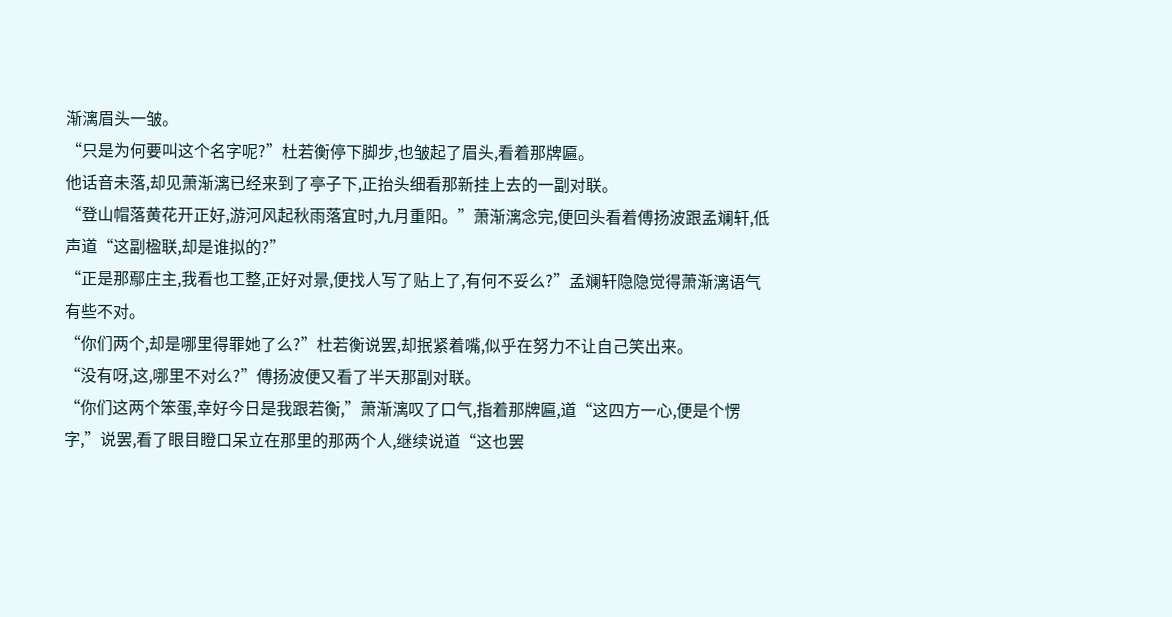渐漓眉头一皱。
“只是为何要叫这个名字呢?”杜若衡停下脚步,也皱起了眉头,看着那牌匾。
他话音未落,却见萧渐漓已经来到了亭子下,正抬头细看那新挂上去的一副对联。
“登山帽落黄花开正好,游河风起秋雨落宜时,九月重阳。”萧渐漓念完,便回头看着傅扬波跟孟斓轩,低声道“这副楹联,却是谁拟的?”
“正是那鄢庄主,我看也工整,正好对景,便找人写了贴上了,有何不妥么?”孟斓轩隐隐觉得萧渐漓语气有些不对。
“你们两个,却是哪里得罪她了么?”杜若衡说罢,却抿紧着嘴,似乎在努力不让自己笑出来。
“没有呀,这,哪里不对么?”傅扬波便又看了半天那副对联。
“你们这两个笨蛋,幸好今日是我跟若衡,”萧渐漓叹了口气,指着那牌匾,道“这四方一心,便是个愣字,”说罢,看了眼目瞪口呆立在那里的那两个人,继续说道“这也罢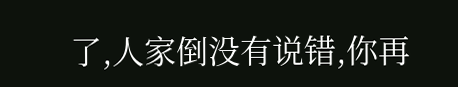了,人家倒没有说错,你再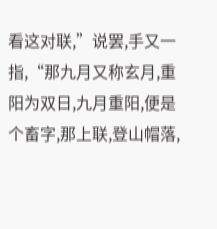看这对联,”说罢,手又一指,“那九月又称玄月,重阳为双日,九月重阳,便是个畜字,那上联,登山帽落,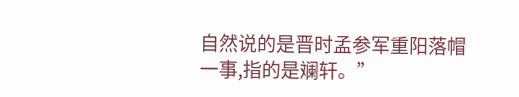自然说的是晋时孟参军重阳落帽一事,指的是斓轩。”